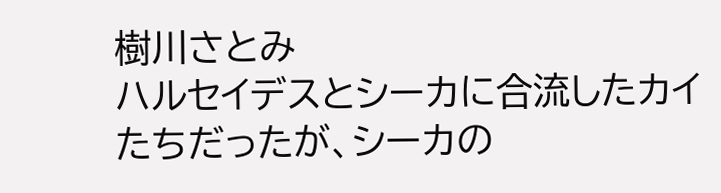樹川さとみ
ハルセイデスとシーカに合流したカイたちだったが、シーカの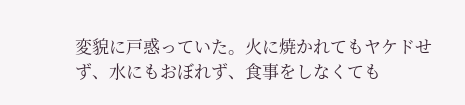変貌に戸惑っていた。火に焼かれてもヤケドせず、水にもおぼれず、食事をしなくても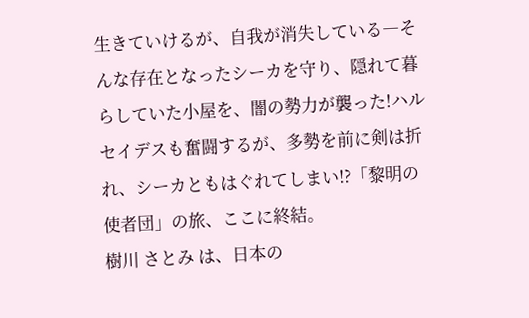生きていけるが、自我が消失している―そんな存在となったシーカを守り、隠れて暮らしていた小屋を、闇の勢力が襲った!ハルセイデスも奮闘するが、多勢を前に剣は折れ、シーカともはぐれてしまい!?「黎明の使者団」の旅、ここに終結。
樹川 さとみ は、日本の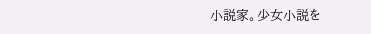小説家。少女小説を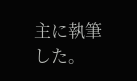主に執筆した。